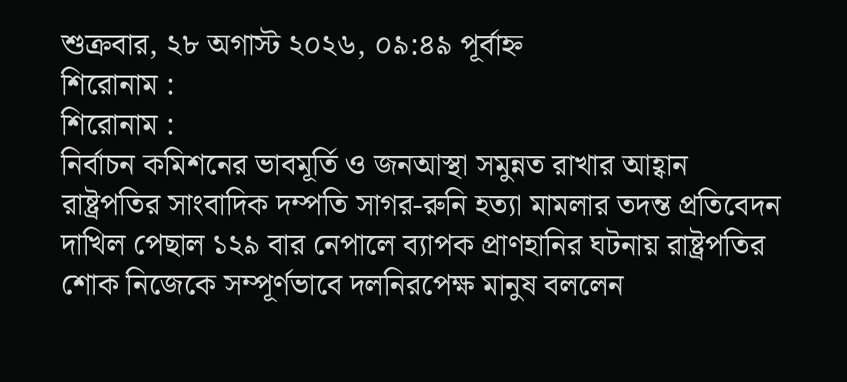শুক্রবার, ২৮ অগাস্ট ২০২৬, ০৯:৪৯ পূর্বাহ্ন
শিরোনাম :
শিরোনাম :
নির্বাচন কমিশনের ভাবমূর্তি ও জনআস্থা সমুন্নত রাখার আহ্বান রাষ্ট্রপতির সাংবাদিক দম্পতি সাগর-রুনি হত্যা মামলার তদন্ত প্রতিবেদন দাখিল পেছাল ১২৯ বার নেপালে ব্যাপক প্রাণহানির ঘটনায় রাষ্ট্রপতির শোক নিজেকে সম্পূর্ণভাবে দলনিরপেক্ষ মানুষ বললেন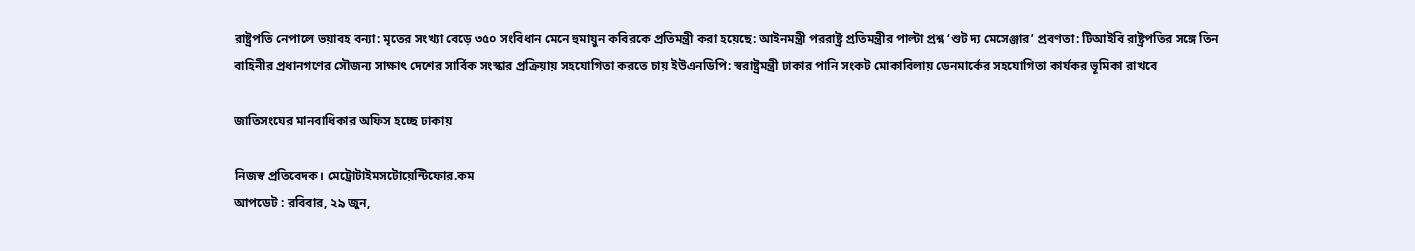রাষ্ট্রপতি নেপালে ভয়াবহ বন্যা: মৃতের সংখ্যা বেড়ে ৩৫০ সংবিধান মেনে হুমায়ুন কবিরকে প্রতিমন্ত্রী করা হয়েছে: আইনমন্ত্রী পররাষ্ট্র প্রতিমন্ত্রীর পাল্টা প্রশ্ন ‘শুট দ্য মেসেঞ্জার’ প্রবণতা: টিআইবি রাষ্ট্রপতির সঙ্গে তিন বাহিনীর প্রধানগণের সৌজন্য সাক্ষাৎ দেশের সার্বিক সংস্কার প্রক্রিয়ায় সহযোগিতা করতে চায় ইউএনডিপি: স্বরাষ্ট্রমন্ত্রী ঢাকার পানি সংকট মোকাবিলায় ডেনমার্কের সহযোগিতা কার্যকর ভূমিকা রাখবে

জাতিসংঘের মানবাধিকার অফিস হচ্ছে ঢাকায়

নিজস্ব প্রতিবেদক। মেট্রোটাইমসটোয়েন্টিফোর.কম
আপডেট : রবিবার, ২৯ জুন,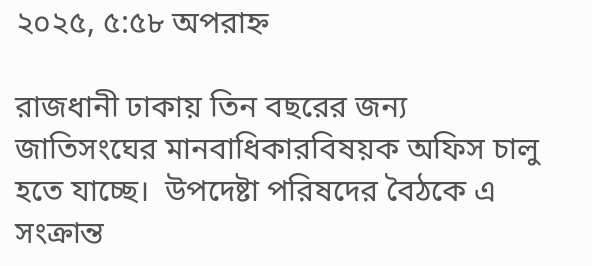২০২৫, ৫:৫৮ অপরাহ্ন

রাজধানী ঢাকায় তিন বছরের জন্য জাতিসংঘের মানবাধিকারবিষয়ক অফিস চালু হতে যাচ্ছে।  উপদেষ্টা পরিষদের বৈঠকে এ সংক্রান্ত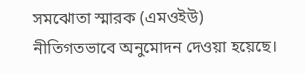সমঝোতা স্মারক (এমওইউ) নীতিগতভাবে অনুমোদন দেওয়া হয়েছে।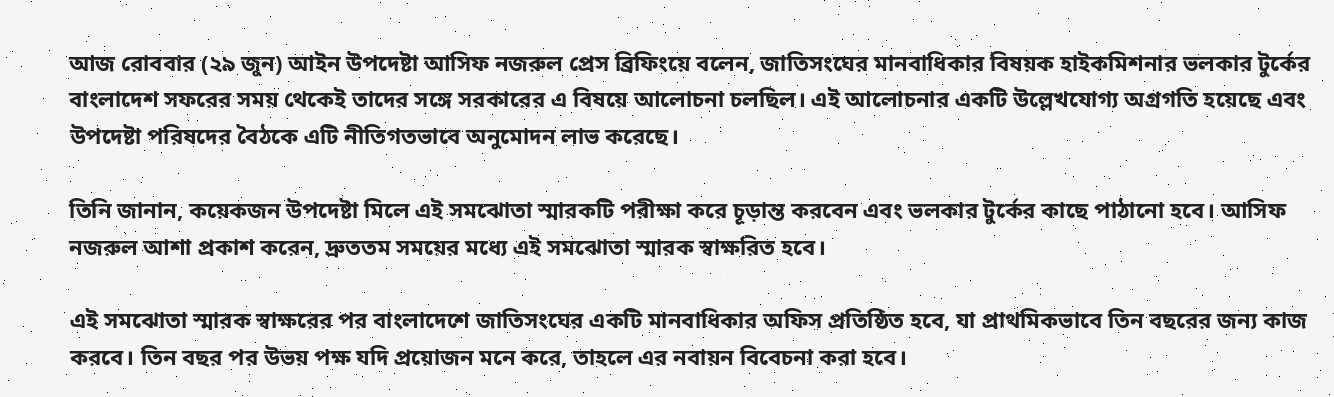আজ রোববার (২৯ জুন) আইন উপদেষ্টা আসিফ নজরুল প্রেস ব্রিফিংয়ে বলেন, জাতিসংঘের মানবাধিকার বিষয়ক হাইকমিশনার ভলকার টুর্কের বাংলাদেশ সফরের সময় থেকেই তাদের সঙ্গে সরকারের এ বিষয়ে আলোচনা চলছিল। এই আলোচনার একটি উল্লেখযোগ্য অগ্রগতি হয়েছে এবং উপদেষ্টা পরিষদের বৈঠকে এটি নীতিগতভাবে অনুমোদন লাভ করেছে।

তিনি জানান, কয়েকজন উপদেষ্টা মিলে এই সমঝোতা স্মারকটি পরীক্ষা করে চূড়ান্ত করবেন এবং ভলকার টুর্কের কাছে পাঠানো হবে। আসিফ নজরুল আশা প্রকাশ করেন, দ্রুততম সময়ের মধ্যে এই সমঝোতা স্মারক স্বাক্ষরিত হবে।

এই সমঝোতা স্মারক স্বাক্ষরের পর বাংলাদেশে জাতিসংঘের একটি মানবাধিকার অফিস প্রতিষ্ঠিত হবে, যা প্রাথমিকভাবে তিন বছরের জন্য কাজ করবে। তিন বছর পর উভয় পক্ষ যদি প্রয়োজন মনে করে, তাহলে এর নবায়ন বিবেচনা করা হবে।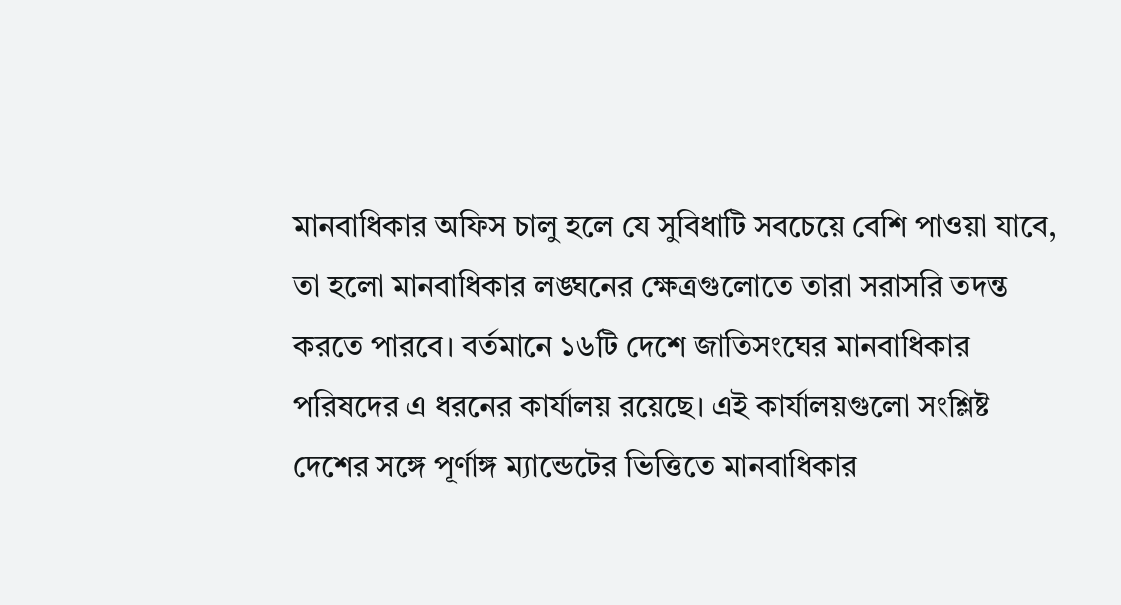মানবাধিকার অফিস চালু হলে যে সুবিধাটি সবচেয়ে বেশি পাওয়া যাবে, তা হলো মানবাধিকার লঙ্ঘনের ক্ষেত্রগুলোতে তারা সরাসরি তদন্ত করতে পারবে। বর্তমানে ১৬টি দেশে জাতিসংঘের মানবাধিকার পরিষদের এ ধরনের কার্যালয় রয়েছে। এই কার্যালয়গুলো সংশ্লিষ্ট দেশের সঙ্গে পূর্ণাঙ্গ ম্যান্ডেটের ভিত্তিতে মানবাধিকার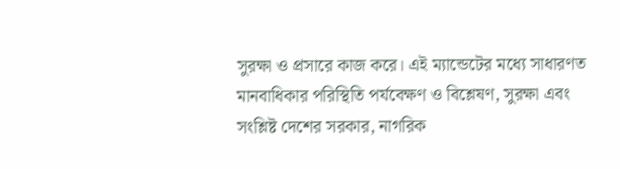সুরক্ষা ও প্রসারে কাজ করে। এই ম্যান্ডেটের মধ্যে সাধারণত মানবাধিকার পরিস্থিতি পর্যবেক্ষণ ও বিশ্লেষণ, সুরক্ষা এবং সংশ্লিষ্ট দেশের সরকার, নাগরিক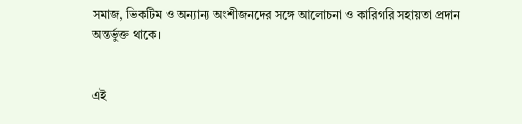সমাজ, ভিকটিম ও অন্যান্য অংশীজনদের সঙ্গে আলোচনা ও কারিগরি সহায়তা প্রদান অন্তর্ভুক্ত থাকে।


এই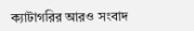ক্যাটাগরির আরও সংবাদ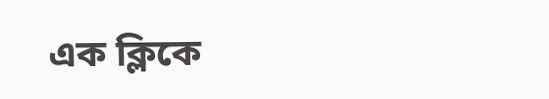এক ক্লিকে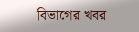বিভাগের খবর